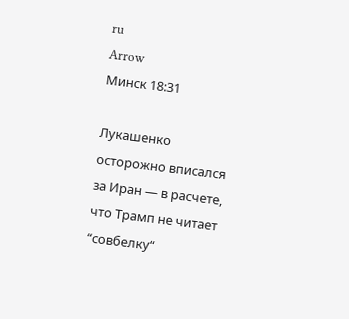ru
Arrow
Минск 18:31

Лукашенко осторожно вписался за Иран — в расчете, что Трамп не читает “совбелку“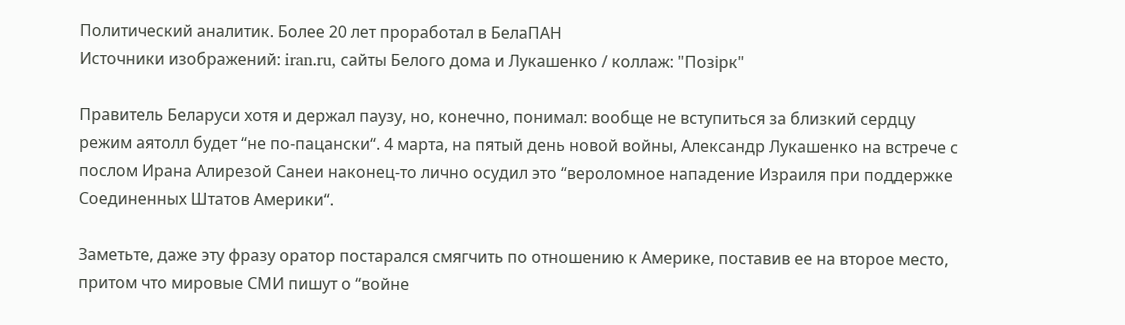Политический аналитик. Более 20 лет проработал в БелаПАН
Источники изображений: iran.ru, сайты Белого дома и Лукашенко / коллаж: "Позірк"

Правитель Беларуси хотя и держал паузу, но, конечно, понимал: вообще не вступиться за близкий сердцу режим аятолл будет “не по-пацански“. 4 марта, на пятый день новой войны, Александр Лукашенко на встрече с послом Ирана Алирезой Санеи наконец-то лично осудил это “вероломное нападение Израиля при поддержке Соединенных Штатов Америки“.

Заметьте, даже эту фразу оратор постарался смягчить по отношению к Америке, поставив ее на второе место, притом что мировые СМИ пишут о “войне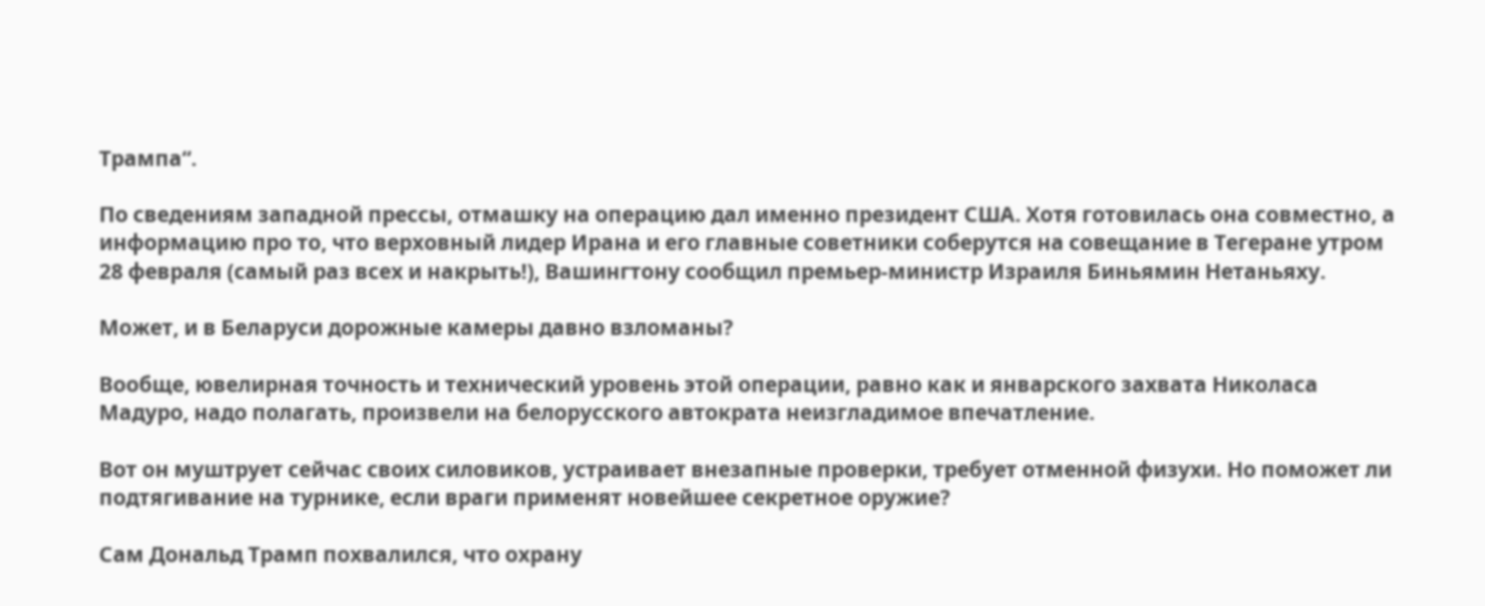Трампа“.

По сведениям западной прессы, отмашку на операцию дал именно президент США. Хотя готовилась она совместно, а информацию про то, что верховный лидер Ирана и его главные советники соберутся на совещание в Тегеране утром 28 февраля (самый раз всех и накрыть!), Вашингтону сообщил премьер-министр Израиля Биньямин Нетаньяху.

Может, и в Беларуси дорожные камеры давно взломаны?

Вообще, ювелирная точность и технический уровень этой операции, равно как и январского захвата Николаса Мадуро, надо полагать, произвели на белорусского автократа неизгладимое впечатление.

Вот он муштрует сейчас своих силовиков, устраивает внезапные проверки, требует отменной физухи. Но поможет ли подтягивание на турнике, если враги применят новейшее секретное оружие?

Сам Дональд Трамп похвалился, что охрану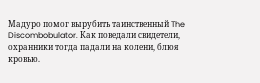Мадуро помог вырубить таинственный The Discombobulator. Как поведали свидетели, охранники тогда падали на колени, блюя кровью.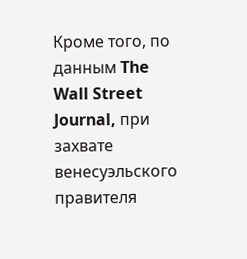Кроме того, по данным The Wall Street Journal, при захвате венесуэльского правителя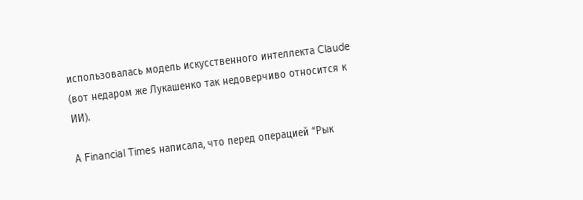использовалась модель искусственного интеллекта Claude (вот недаром же Лукашенко так недоверчиво относится к ИИ).

А Financial Times написала, что перед операцией “Рык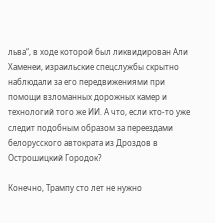льва“, в ходе которой был ликвидирован Али Хаменеи, израильские спецслужбы скрытно наблюдали за его передвижениями при помощи взломанных дорожных камер и технологий того же ИИ. А что, если кто-то уже следит подобным образом за переездами белорусского автократа из Дроздов в Острошицкий Городок?

Конечно, Трампу сто лет не нужно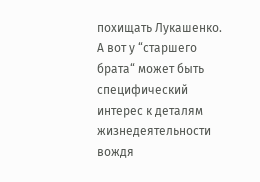похищать Лукашенко. А вот у “старшего брата“ может быть специфический интерес к деталям жизнедеятельности вождя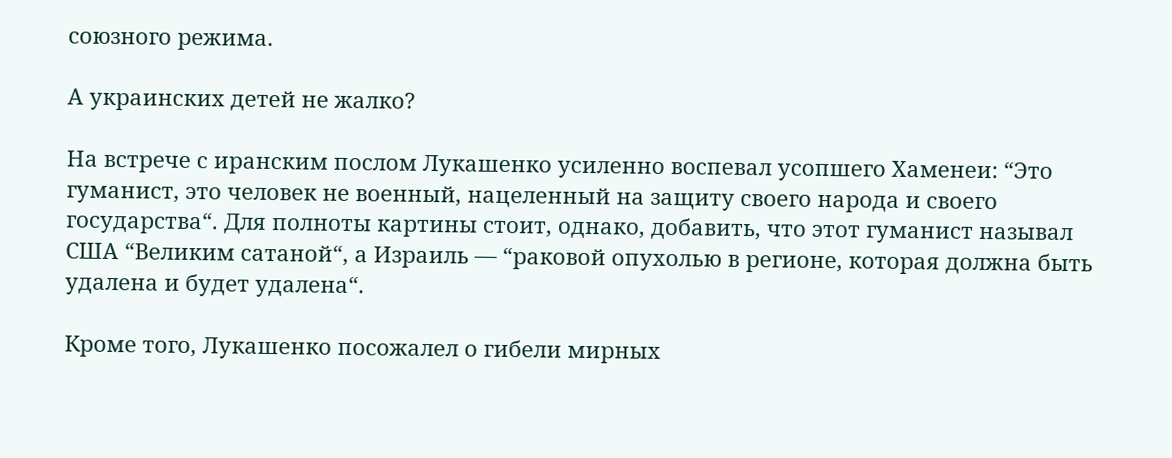союзного режима.

А украинских детей не жалко?

На встрече с иранским послом Лукашенко усиленно воспевал усопшего Хаменеи: “Это гуманист, это человек не военный, нацеленный на защиту своего народа и своего государства“. Для полноты картины стоит, однако, добавить, что этот гуманист называл США “Великим сатаной“, а Израиль — “раковой опухолью в регионе, которая должна быть удалена и будет удалена“.

Кроме того, Лукашенко посожалел о гибели мирных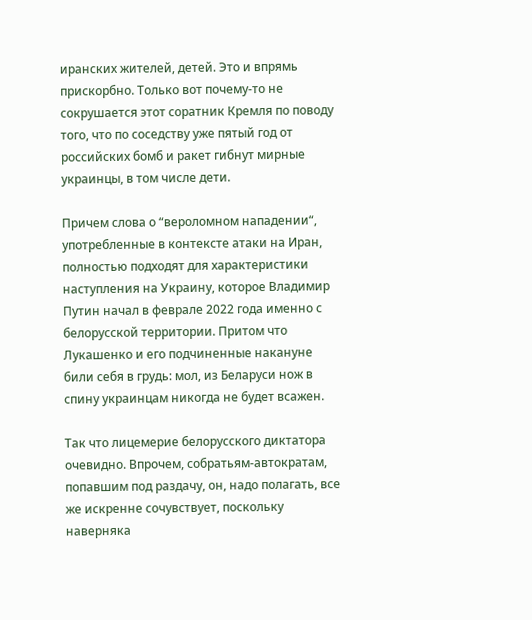иранских жителей, детей. Это и впрямь прискорбно. Только вот почему-то не сокрушается этот соратник Кремля по поводу того, что по соседству уже пятый год от российских бомб и ракет гибнут мирные украинцы, в том числе дети.

Причем слова о “вероломном нападении“, употребленные в контексте атаки на Иран, полностью подходят для характеристики наступления на Украину, которое Владимир Путин начал в феврале 2022 года именно с белорусской территории. Притом что Лукашенко и его подчиненные накануне били себя в грудь: мол, из Беларуси нож в спину украинцам никогда не будет всажен.

Так что лицемерие белорусского диктатора очевидно. Впрочем, собратьям-автократам, попавшим под раздачу, он, надо полагать, все же искренне сочувствует, поскольку наверняка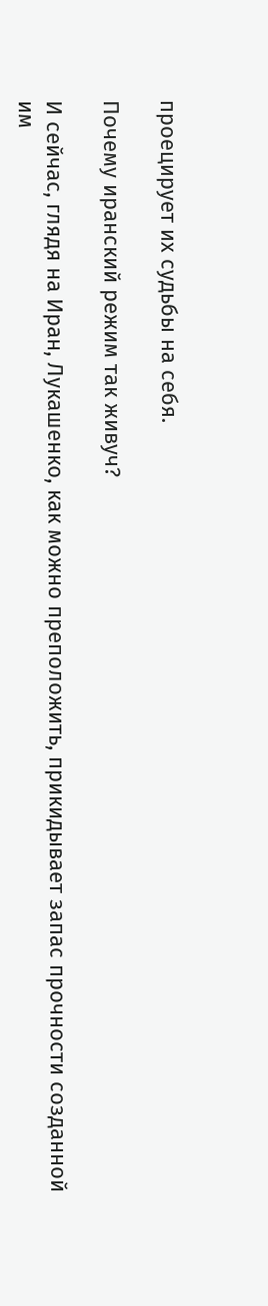проецирует их судьбы на себя.

Почему иранский режим так живуч?

И сейчас, глядя на Иран, Лукашенко, как можно преположить, прикидывает запас прочности созданной им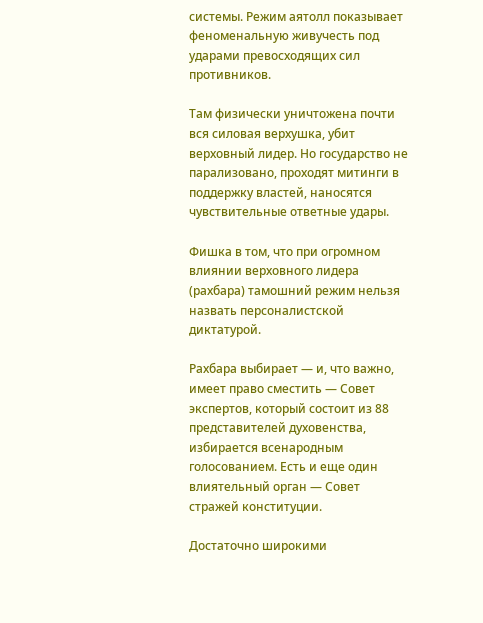системы. Режим аятолл показывает феноменальную живучесть под ударами превосходящих сил противников.

Там физически уничтожена почти вся силовая верхушка, убит верховный лидер. Но государство не парализовано, проходят митинги в поддержку властей, наносятся чувствительные ответные удары.

Фишка в том, что при огромном влиянии верховного лидера (рахбара) тамошний режим нельзя назвать персоналистской диктатурой.

Рахбара выбирает — и, что важно, имеет право сместить — Совет экспертов, который состоит из 88 представителей духовенства, избирается всенародным голосованием. Есть и еще один влиятельный орган — Совет стражей конституции.

Достаточно широкими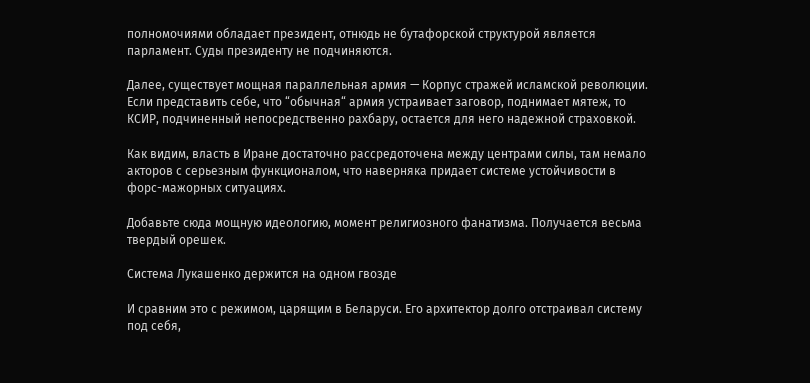полномочиями обладает президент, отнюдь не бутафорской структурой является парламент. Суды президенту не подчиняются.

Далее, существует мощная параллельная армия — Корпус стражей исламской революции. Если представить себе, что “обычная“ армия устраивает заговор, поднимает мятеж, то КСИР, подчиненный непосредственно рахбару, остается для него надежной страховкой.

Как видим, власть в Иране достаточно рассредоточена между центрами силы, там немало акторов с серьезным функционалом, что наверняка придает системе устойчивости в форс-мажорных ситуациях.

Добавьте сюда мощную идеологию, момент религиозного фанатизма. Получается весьма твердый орешек.

Система Лукашенко держится на одном гвозде

И сравним это с режимом, царящим в Беларуси. Его архитектор долго отстраивал систему под себя,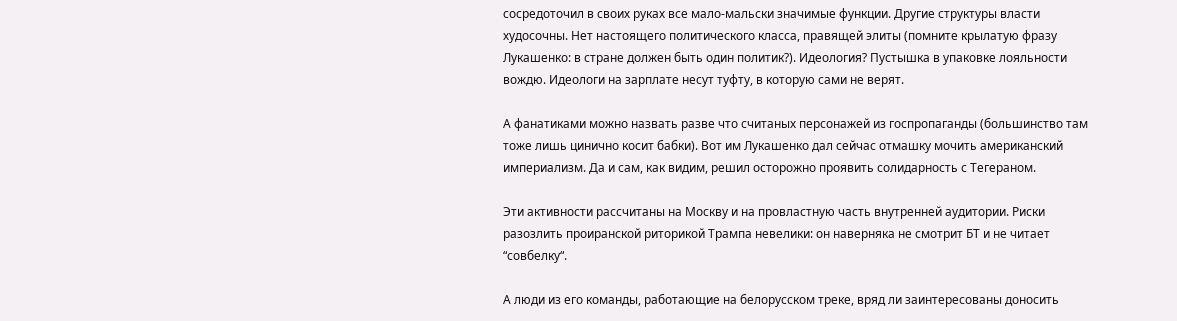сосредоточил в своих руках все мало-мальски значимые функции. Другие структуры власти худосочны. Нет настоящего политического класса, правящей элиты (помните крылатую фразу Лукашенко: в стране должен быть один политик?). Идеология? Пустышка в упаковке лояльности вождю. Идеологи на зарплате несут туфту, в которую сами не верят.

А фанатиками можно назвать разве что считаных персонажей из госпропаганды (большинство там тоже лишь цинично косит бабки). Вот им Лукашенко дал сейчас отмашку мочить американский империализм. Да и сам, как видим, решил осторожно проявить солидарность с Тегераном.

Эти активности рассчитаны на Москву и на провластную часть внутренней аудитории. Риски разозлить проиранской риторикой Трампа невелики: он наверняка не смотрит БТ и не читает “совбелку“.

А люди из его команды, работающие на белорусском треке, вряд ли заинтересованы доносить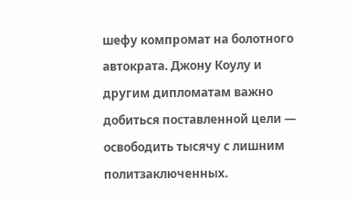шефу компромат на болотного автократа. Джону Коулу и другим дипломатам важно добиться поставленной цели — освободить тысячу с лишним политзаключенных.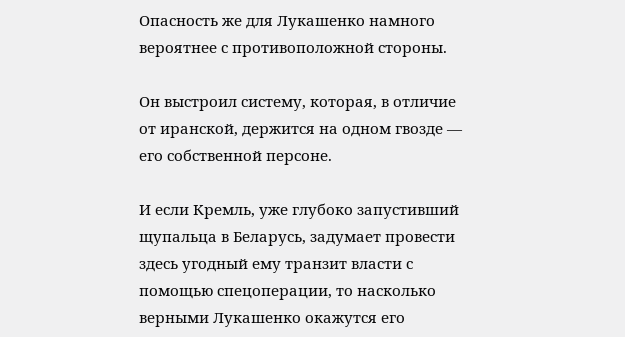Опасность же для Лукашенко намного вероятнее с противоположной стороны.

Он выстроил систему, которая, в отличие от иранской, держится на одном гвозде — его собственной персоне.

И если Кремль, уже глубоко запустивший щупальца в Беларусь, задумает провести здесь угодный ему транзит власти с помощью спецоперации, то насколько верными Лукашенко окажутся его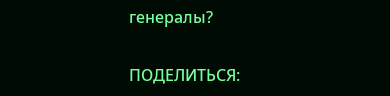генералы?

ПОДЕЛИТЬСЯ: